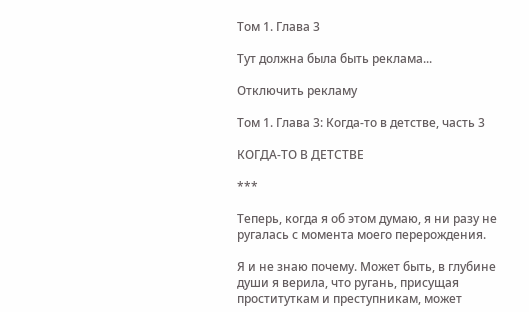Том 1. Глава 3

Тут должна была быть реклама...

Отключить рекламу

Том 1. Глава 3: Когда-то в детстве, часть 3

КОГДА-ТО В ДЕТСТВЕ

***

Теперь, когда я об этом думаю, я ни разу не ругалась с момента моего перерождения.

Я и не знаю почему. Может быть, в глубине души я верила, что ругань, присущая проституткам и преступникам, может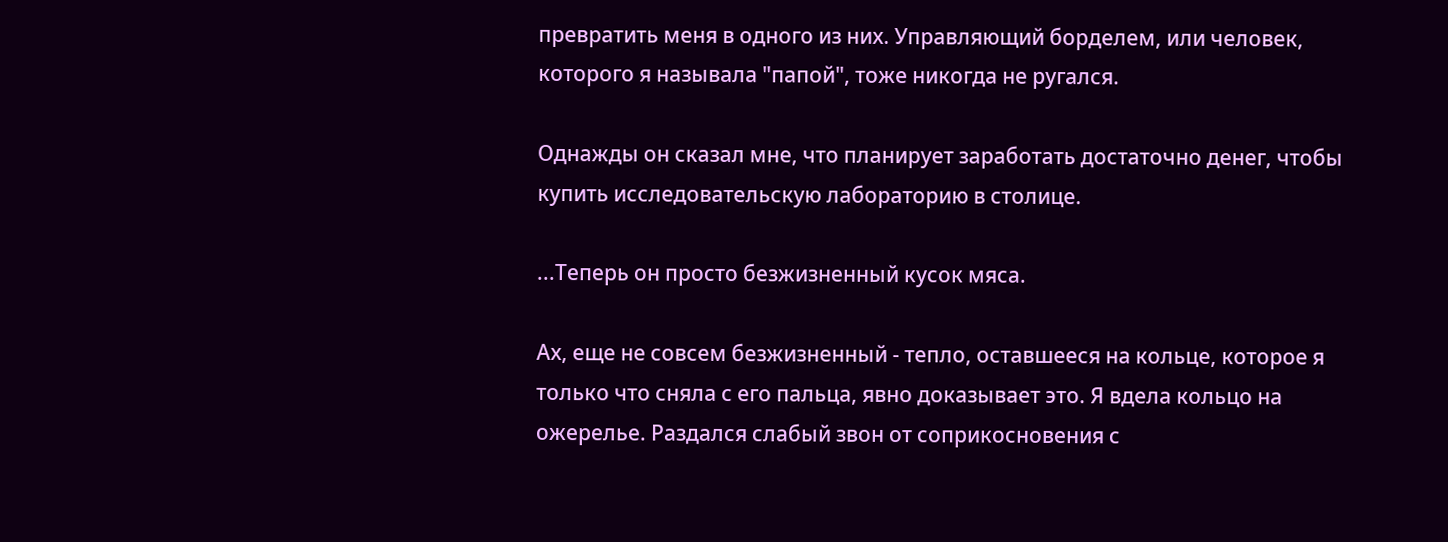превратить меня в одного из них. Управляющий борделем, или человек, которого я называла "папой", тоже никогда не ругался.

Однажды он сказал мне, что планирует заработать достаточно денег, чтобы купить исследовательскую лабораторию в столице.

...Теперь он просто безжизненный кусок мяса.

Ах, еще не совсем безжизненный - тепло, оставшееся на кольце, которое я только что сняла с его пальца, явно доказывает это. Я вдела кольцо на ожерелье. Раздался слабый звон от соприкосновения с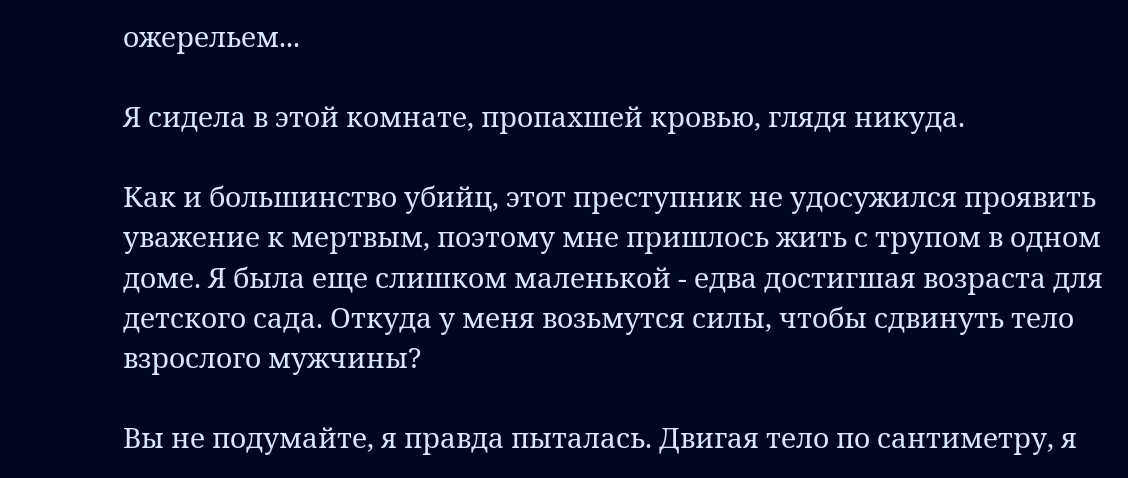ожерельем...

Я сидела в этой комнате, пропахшей кровью, глядя никуда.

Как и большинство убийц, этот преступник не удосужился проявить уважение к мертвым, поэтому мне пришлось жить с трупом в одном доме. Я была еще слишком маленькой - едва достигшая возраста для детского сада. Откуда у меня возьмутся силы, чтобы сдвинуть тело взрослого мужчины?

Вы не подумайте, я правда пыталась. Двигая тело по сантиметру, я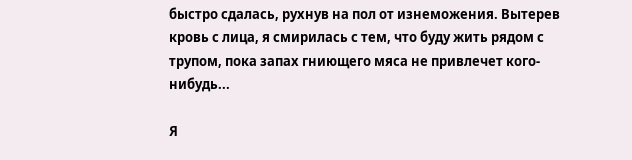быстро сдалась, рухнув на пол от изнеможения. Вытерев кровь с лица, я смирилась с тем, что буду жить рядом с трупом, пока запах гниющего мяса не привлечет кого-нибудь...

Я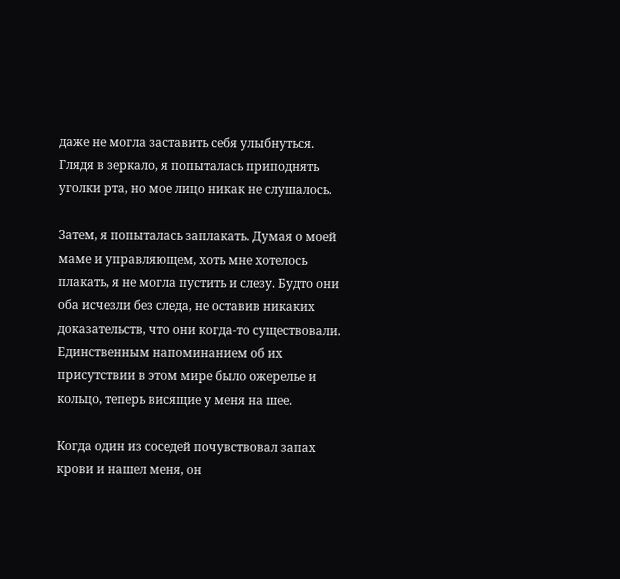даже не могла заставить себя улыбнуться. Глядя в зеркало, я попыталась приподнять уголки рта, но мое лицо никак не слушалось.

Затем, я попыталась заплакать. Думая о моей маме и управляющем, хоть мне хотелось плакать, я не могла пустить и слезу. Будто они оба исчезли без следа, не оставив никаких доказательств, что они когда-то существовали. Единственным напоминанием об их присутствии в этом мире было ожерелье и кольцо, теперь висящие у меня на шее.

Когда один из соседей почувствовал запах крови и нашел меня, он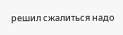решил сжалиться надо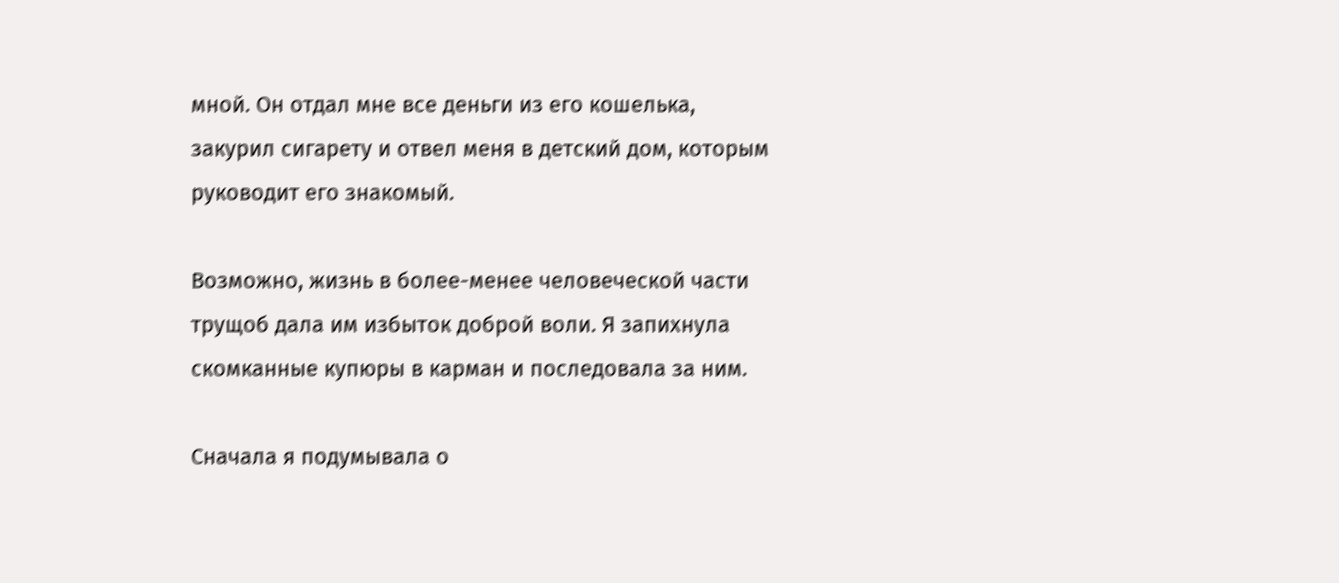мной. Он отдал мне все деньги из его кошелька, закурил сигарету и отвел меня в детский дом, которым руководит его знакомый.

Возможно, жизнь в более-менее человеческой части трущоб дала им избыток доброй воли. Я запихнула скомканные купюры в карман и последовала за ним.

Сначала я подумывала о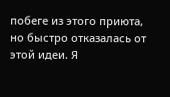побеге из этого приюта, но быстро отказалась от этой идеи. Я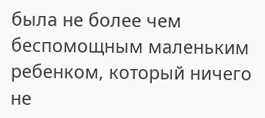была не более чем беспомощным маленьким ребенком, который ничего не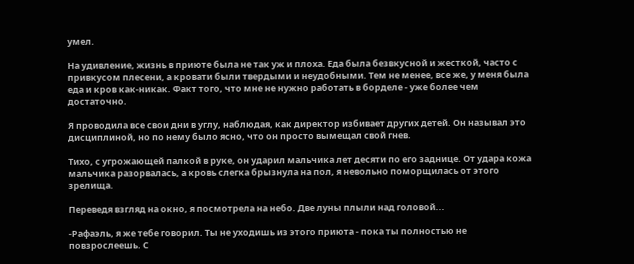умел.

На удивление, жизнь в приюте была не так уж и плоха. Еда была безвкусной и жесткой, часто с привкусом плесени, а кровати были твердыми и неудобными. Тем не менее, все же, у меня была еда и кров как-никак. Факт того, что мне не нужно работать в борделе - уже более чем достаточно.

Я проводила все свои дни в углу, наблюдая, как директор избивает других детей. Он называл это дисциплиной, но по нему было ясно, что он просто вымещал свой гнев.

Тихо, с угрожающей палкой в руке, он ударил мальчика лет десяти по его заднице. От удара кожа мальчика разорвалась, а кровь слегка брызнула на пол, я невольно поморщилась от этого зрелища.

Переведя взгляд на окно, я посмотрела на небо. Две луны плыли над головой...

-Рафаэль, я же тебе говорил. Ты не уходишь из этого приюта - пока ты полностью не повзрослеешь. С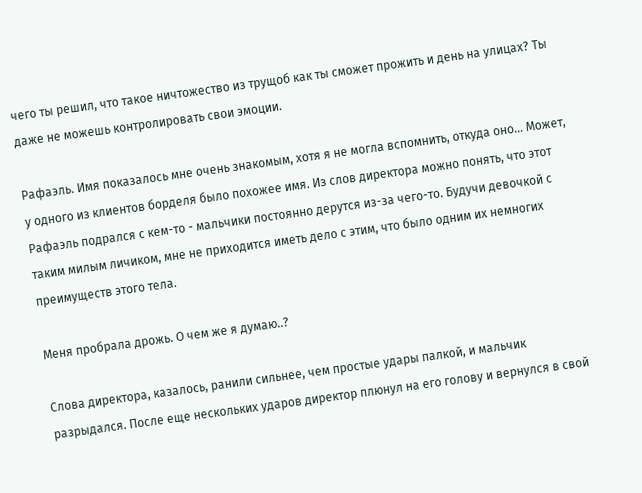чего ты решил, что такое ничтожество из трущоб как ты сможет прожить и день на улицах? Ты даже не можешь контролировать свои эмоции.

Рафаэль. Имя показалось мне очень знакомым, хотя я не могла вспомнить, откуда оно... Может, у одного из клиентов борделя было похожее имя. Из слов директора можно понять, что этот Рафаэль подрался с кем-то - мальчики постоянно дерутся из-за чего-то. Будучи девочкой с таким милым личиком, мне не приходится иметь дело с этим, что было одним их немногих преимуществ этого тела.

Меня пробрала дрожь. О чем же я думаю..?

Слова директора, казалось, ранили сильнее, чем простые удары палкой, и мальчик разрыдался. После еще нескольких ударов директор плюнул на его голову и вернулся в свой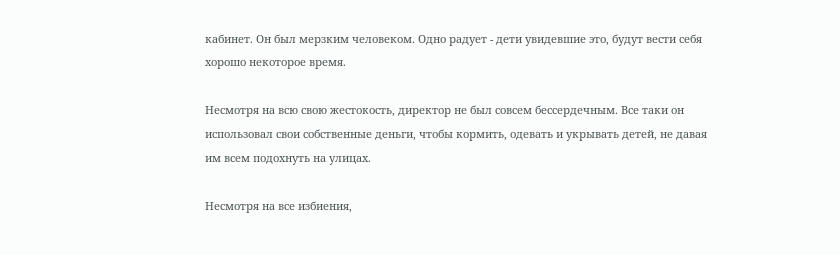кабинет. Он был мерзким человеком. Одно радует - дети увидевшие это, будут вести себя хорошо некоторое время.

Несмотря на всю свою жестокость, директор не был совсем бессердечным. Все таки он использовал свои собственные деньги, чтобы кормить, одевать и укрывать детей, не давая им всем подохнуть на улицах.

Несмотря на все избиения,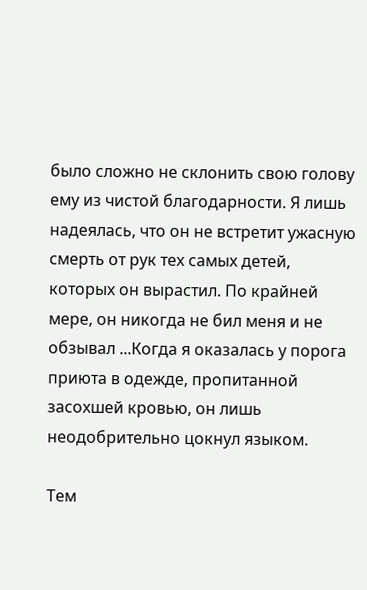было сложно не склонить свою голову ему из чистой благодарности. Я лишь надеялась, что он не встретит ужасную смерть от рук тех самых детей, которых он вырастил. По крайней мере, он никогда не бил меня и не обзывал ...Когда я оказалась у порога приюта в одежде, пропитанной засохшей кровью, он лишь неодобрительно цокнул языком.

Тем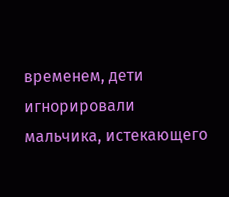временем, дети игнорировали мальчика, истекающего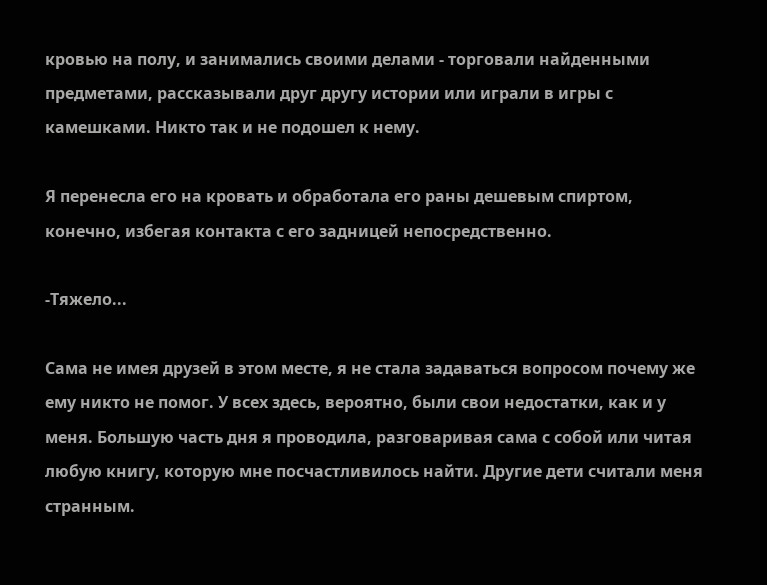кровью на полу, и занимались своими делами - торговали найденными предметами, рассказывали друг другу истории или играли в игры с камешками. Никто так и не подошел к нему.

Я перенесла его на кровать и обработала его раны дешевым спиртом, конечно, избегая контакта с его задницей непосредственно.

-Тяжело...

Сама не имея друзей в этом месте, я не стала задаваться вопросом почему же ему никто не помог. У всех здесь, вероятно, были свои недостатки, как и у меня. Большую часть дня я проводила, разговаривая сама с собой или читая любую книгу, которую мне посчастливилось найти. Другие дети считали меня странным.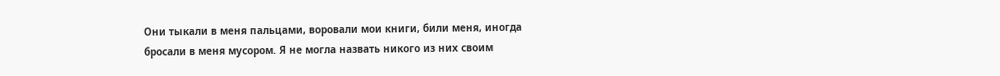Они тыкали в меня пальцами, воровали мои книги, били меня, иногда бросали в меня мусором. Я не могла назвать никого из них своим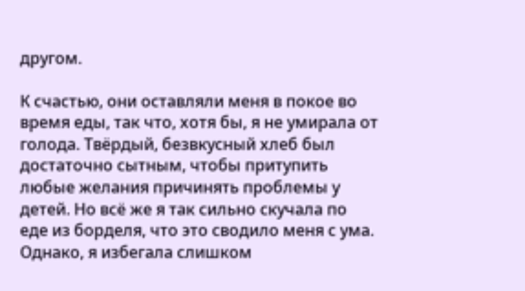другом.

К счастью, они оставляли меня в покое во время еды, так что, хотя бы, я не умирала от голода. Твёрдый, безвкусный хлеб был достаточно сытным, чтобы притупить любые желания причинять проблемы у детей. Но всё же я так сильно скучала по еде из борделя, что это сводило меня с ума. Однако, я избегала слишком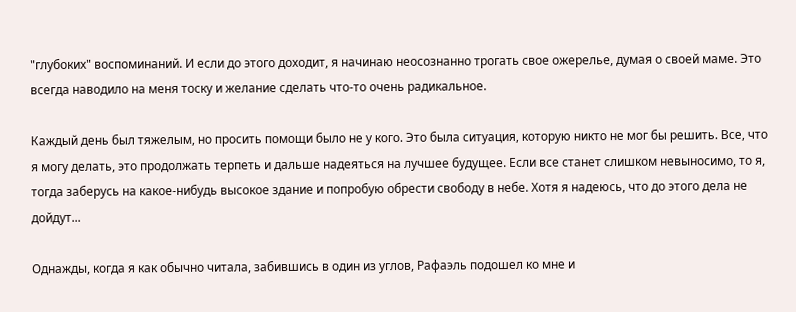"глубоких" воспоминаний. И если до этого доходит, я начинаю неосознанно трогать свое ожерелье, думая о своей маме. Это всегда наводило на меня тоску и желание сделать что-то очень радикальное.

Каждый день был тяжелым, но просить помощи было не у кого. Это была ситуация, которую никто не мог бы решить. Все, что я могу делать, это продолжать терпеть и дальше надеяться на лучшее будущее. Если все станет слишком невыносимо, то я, тогда заберусь на какое-нибудь высокое здание и попробую обрести свободу в небе. Хотя я надеюсь, что до этого дела не дойдут...

Однажды, когда я как обычно читала, забившись в один из углов, Рафаэль подошел ко мне и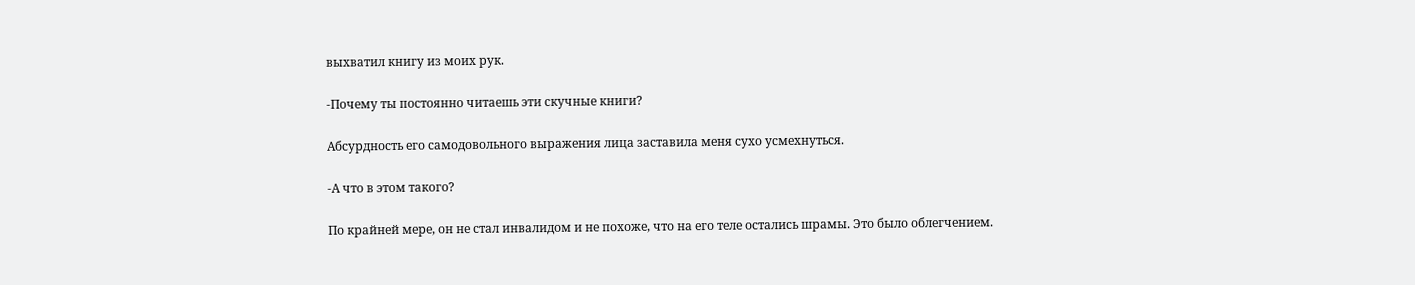выхватил книгу из моих рук.

-Почему ты постоянно читаешь эти скучные книги?

Абсурдность его самодовольного выражения лица заставила меня сухо усмехнуться.

-А что в этом такого?

По крайней мере, он не стал инвалидом и не похоже, что на его теле остались шрамы. Это было облегчением.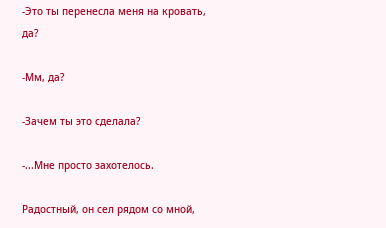-Это ты перенесла меня на кровать, да?

-Мм, да?

-Зачем ты это сделала?

-...Мне просто захотелось.

Радостный, он сел рядом со мной,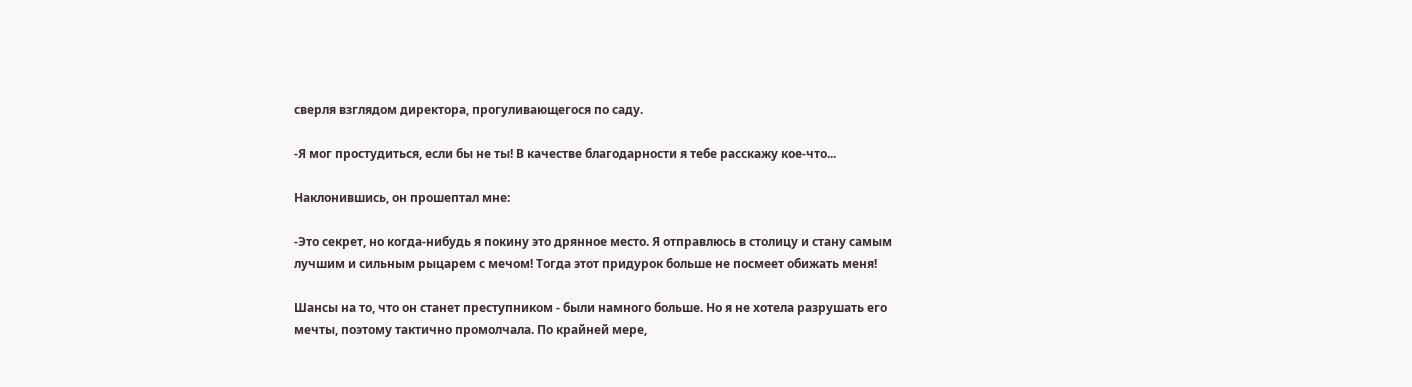сверля взглядом директора, прогуливающегося по саду.

-Я мог простудиться, если бы не ты! В качестве благодарности я тебе расскажу кое-что...

Наклонившись, он прошептал мне:

-Это секрет, но когда-нибудь я покину это дрянное место. Я отправлюсь в столицу и стану самым лучшим и сильным рыцарем с мечом! Тогда этот придурок больше не посмеет обижать меня!

Шансы на то, что он станет преступником - были намного больше. Но я не хотела разрушать его мечты, поэтому тактично промолчала. По крайней мере,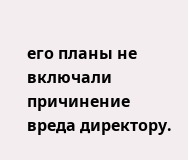его планы не включали причинение вреда директору.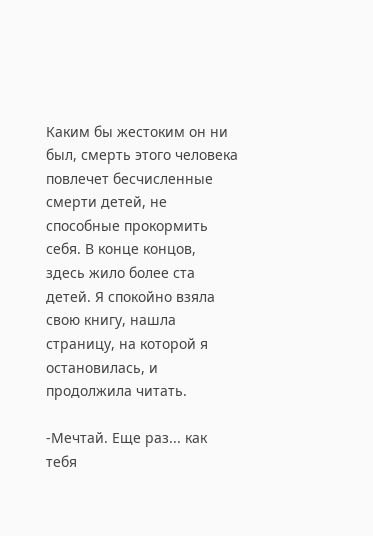Каким бы жестоким он ни был, смерть этого человека повлечет бесчисленные смерти детей, не способные прокормить себя. В конце концов, здесь жило более ста детей. Я спокойно взяла свою книгу, нашла страницу, на которой я остановилась, и продолжила читать.

-Мечтай. Еще раз... как тебя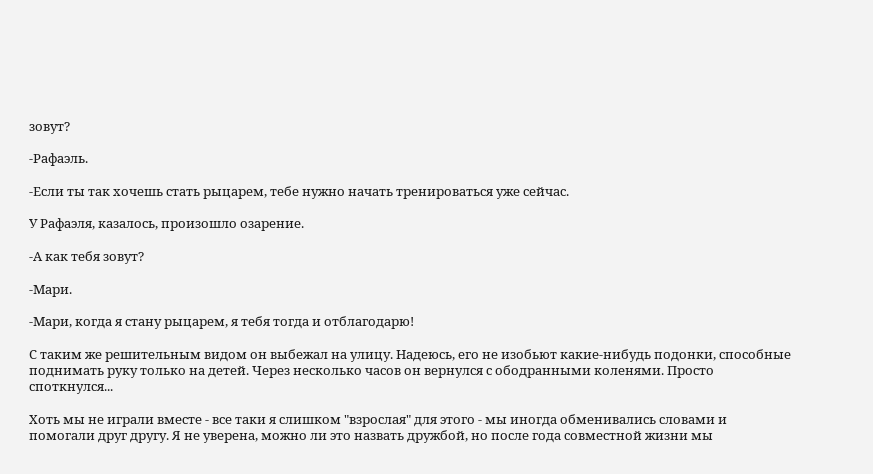зовут?

-Рафаэль.

-Если ты так хочешь стать рыцарем, тебе нужно начать тренироваться уже сейчас.

У Рафаэля, казалось, произошло озарение.

-А как тебя зовут?

-Мари.

-Мари, когда я стану рыцарем, я тебя тогда и отблагодарю!

С таким же решительным видом он выбежал на улицу. Надеюсь, его не изобьют какие-нибудь подонки, способные поднимать руку только на детей. Через несколько часов он вернулся с ободранными коленями. Просто споткнулся...

Хоть мы не играли вместе - все таки я слишком "взрослая" для этого - мы иногда обменивались словами и помогали друг другу. Я не уверена, можно ли это назвать дружбой, но после года совместной жизни мы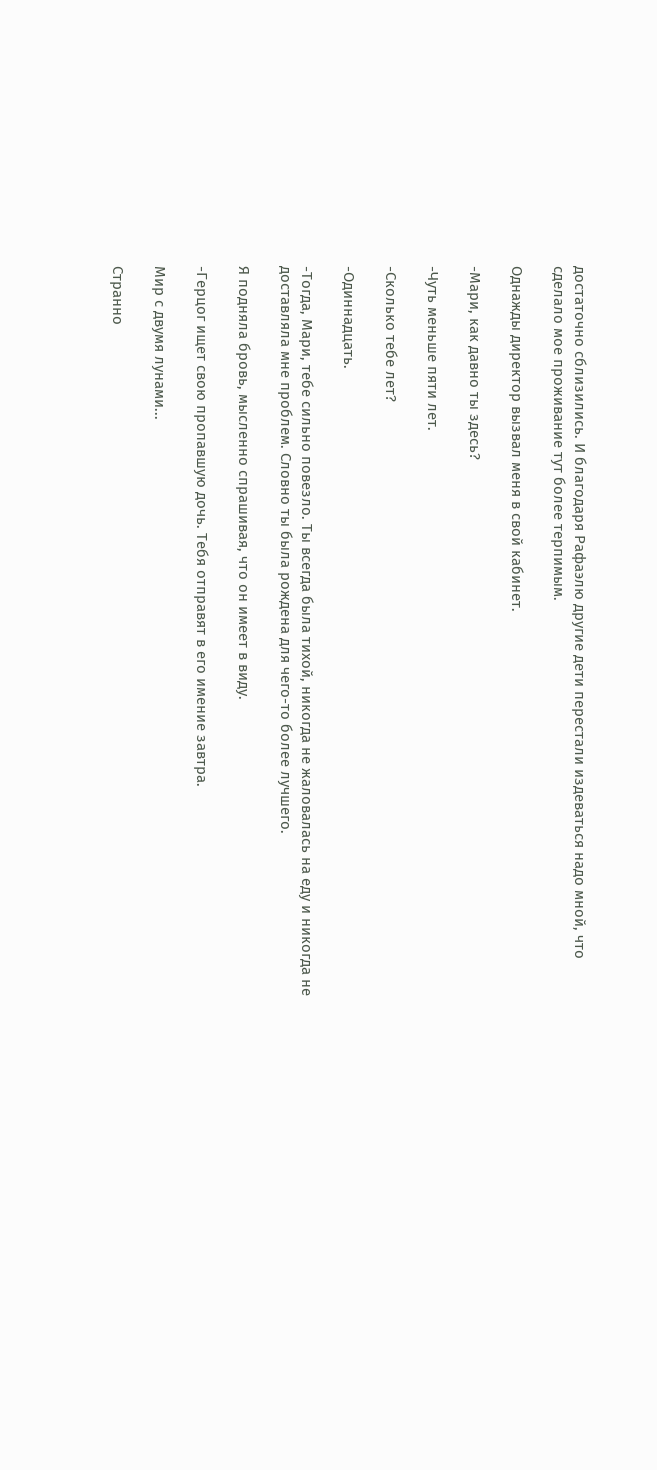достаточно сблизились. И благодаря Рафаэлю другие дети перестали издеваться надо мной, что сделало мое проживание тут более терпимым.

Однажды директор вызвал меня в свой кабинет.

-Мари, как давно ты здесь?

-Чуть меньше пяти лет.

-Сколько тебе лет?

-Одиннадцать.

-Тогда, Мари, тебе сильно повезло. Ты всегда была тихой, никогда не жаловалась на еду и никогда не доставляла мне проблем. Словно ты была рождена для чего-то более лучшего.

Я подняла бровь, мысленно спрашивая, что он имеет в виду.

-Герцог ищет свою пропавшую дочь. Тебя отправят в его имение завтра.

Мир с двумя лунами...

Странно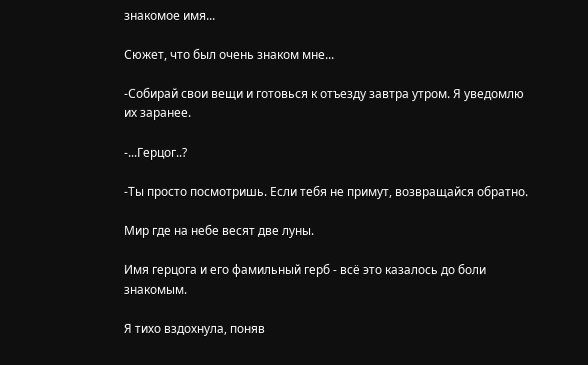знакомое имя...

Сюжет, что был очень знаком мне...

-Собирай свои вещи и готовься к отъезду завтра утром. Я уведомлю их заранее.

-...Герцог..?

-Ты просто посмотришь. Если тебя не примут, возвращайся обратно.

Мир где на небе весят две луны.

Имя герцога и его фамильный герб - всё это казалось до боли знакомым.

Я тихо вздохнула, поняв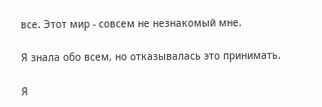все. Этот мир - совсем не незнакомый мне.

Я знала обо всем, но отказывалась это принимать.

Я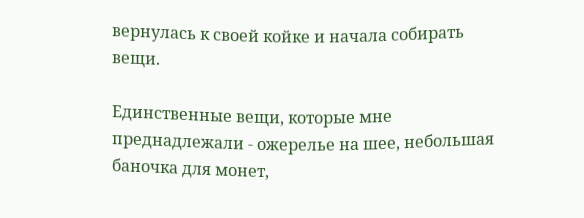вернулась к своей койке и начала собирать вещи.

Единственные вещи, которые мне преднадлежали - ожерелье на шее, небольшая баночка для монет,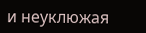и неуклюжая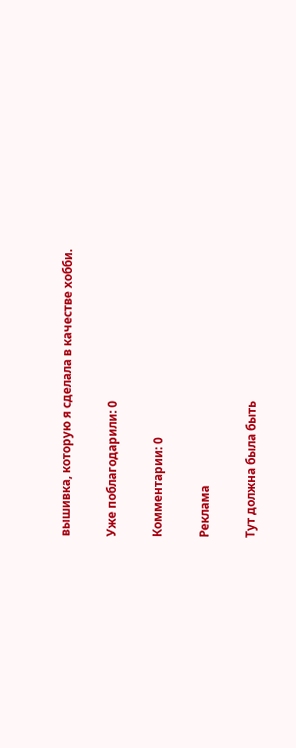вышивка, которую я сделала в качестве хобби.

Уже поблагодарили: 0

Комментарии: 0

Реклама

Тут должна была быть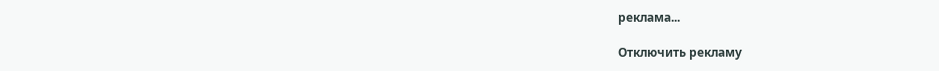реклама...

Отключить рекламу